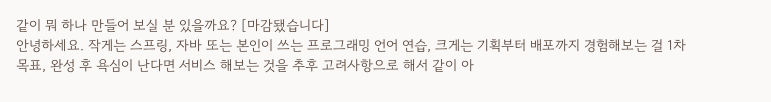같이 뭐 하나 만들어 보실 분 있을까요? [마감됐습니다]
안녕하세요. 작게는 스프링, 자바 또는 본인이 쓰는 프로그래밍 언어 연습, 크게는 기획부터 배포까지 경험해보는 걸 1차 목표, 완성 후 욕심이 난다면 서비스 해보는 것을 추후 고려사항으로 해서 같이 아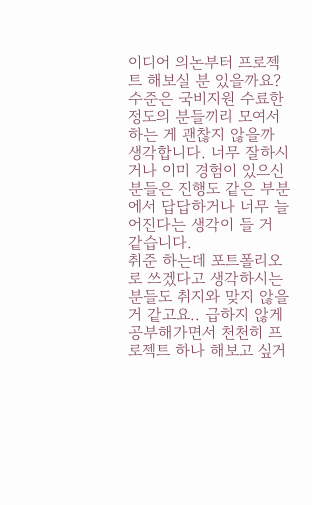이디어 의논부터 프로젝트 해보실 분 있을까요?
수준은 국비지원 수료한 정도의 분들끼리 모여서 하는 게 괜찮지 않을까 생각합니다. 너무 잘하시거나 이미 경험이 있으신 분들은 진행도 같은 부분에서 답답하거나 너무 늘어진다는 생각이 들 거 같습니다.
취준 하는데 포트폴리오로 쓰겠다고 생각하시는 분들도 취지와 맞지 않을 거 같고요.. 급하지 않게 공부해가면서 천천히 프로젝트 하나 해보고 싶거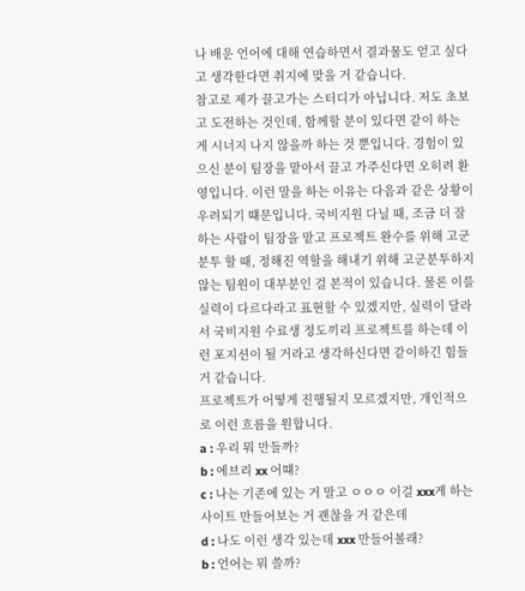나 배운 언어에 대해 연습하면서 결과물도 얻고 싶다고 생각한다면 취지에 맞을 거 같습니다.
참고로 제가 끌고가는 스터디가 아닙니다. 저도 초보고 도전하는 것인데, 함께할 분이 있다면 같이 하는 게 시너지 나지 않을까 하는 것 뿐입니다. 경험이 있으신 분이 팀장을 맡아서 끌고 가주신다면 오히려 환영입니다. 이런 말을 하는 이유는 다음과 같은 상황이 우려되기 떄문입니다. 국비지원 다닐 때, 조금 더 잘하는 사람이 팀장을 맡고 프로젝트 완수를 위해 고군분투 할 때, 정해진 역할을 해내기 위해 고군분투하지 않는 팀원이 대부분인 걸 본적이 있습니다. 물론 이를 실력이 다르다라고 표현할 수 있겠지만, 실력이 달라서 국비지원 수료생 정도끼리 프로젝트를 하는데 이런 포지션이 될 거라고 생각하신다면 같이하긴 힘들 거 같습니다.
프로젝트가 어떻게 진행될지 모르겠지만, 개인적으로 이런 흐름을 원합니다.
a : 우리 뭐 만들까?
b : 에브리 xx 어떄?
c : 나는 기존에 있는 거 말고 ㅇㅇㅇ 이걸 xxx게 하는 사이트 만들어보는 거 괜찮을 거 같은데
d : 나도 이런 생각 있는데 xxx 만들어볼래?
b : 언어는 뭐 쓸까?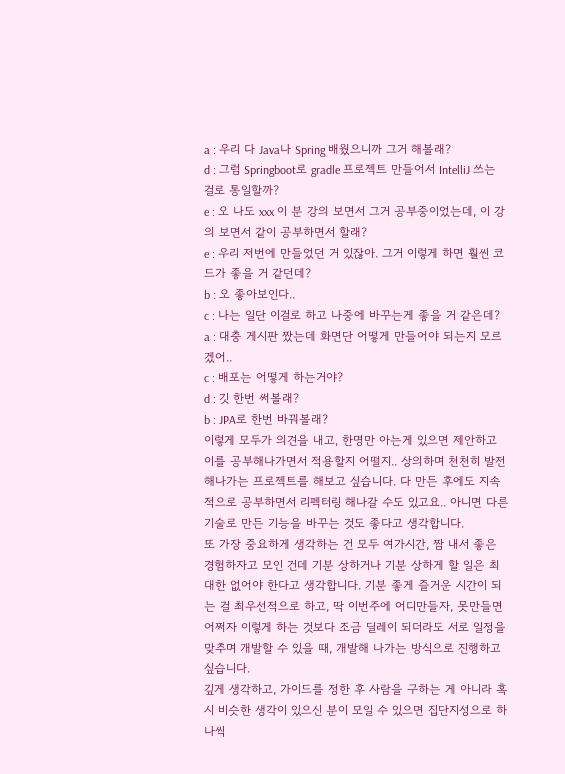a : 우리 다 Java나 Spring 배웠으니까 그거 해볼래?
d : 그럼 Springboot로 gradle 프로젝트 만들어서 IntelliJ 쓰는 걸로 통일할까?
e : 오 나도 xxx 이 분 강의 보면서 그거 공부중이었는데, 이 강의 보면서 같이 공부하면서 할래?
e : 우리 저번에 만들었던 거 있잖아. 그거 이렇게 하면 훨씬 코드가 좋을 거 같던데?
b : 오 좋아보인다..
c : 나는 일단 이걸로 하고 나중에 바꾸는게 좋을 거 같은데?
a : 대충 게시판 짰는데 화면단 어떻게 만들어야 되는지 모르겠어..
c : 배포는 어떻게 하는거야?
d : 깃 한번 써볼래?
b : JPA로 한번 바꿔볼래?
이렇게 모두가 의견을 내고, 한명만 아는게 있으면 제안하고 이를 공부해나가면서 적용할지 어떨지.. 상의하며 천천히 발전해나가는 프로젝트를 해보고 싶습니다. 다 만든 후에도 지속적으로 공부하면서 리펙터링 해나갈 수도 있고요.. 아니면 다른 기술로 만든 기능을 바꾸는 것도 좋다고 생각합니다.
또 가장 중요하게 생각하는 건 모두 여가시간, 짬 내서 좋은 경험하자고 모인 건데 기분 상하거나 기분 상하게 할 일은 최대한 없어야 한다고 생각합니다. 기분 좋게 즐거운 시간이 되는 걸 최우선적으로 하고, 딱 이번주에 어디만들자, 못만들면 어쩌자 이렇게 하는 것보다 조금 딜레이 되더라도 서로 일정을 맞추며 개발할 수 있을 때, 개발해 나가는 방식으로 진행하고 싶습니다.
깊게 생각하고, 가이드를 정한 후 사람을 구하는 게 아니라 혹시 비슷한 생각이 있으신 분이 모일 수 있으면 집단지성으로 하나씩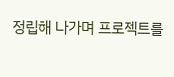정립해 나가며 프로젝트를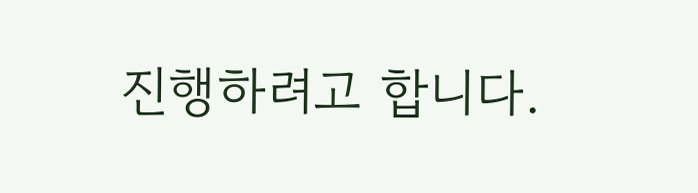진행하려고 합니다.